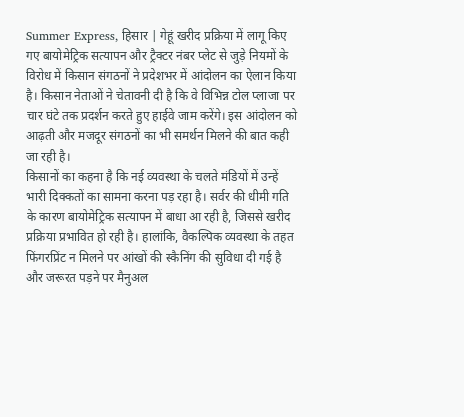Summer Express, हिसार | गेहूं खरीद प्रक्रिया में लागू किए गए बायोमेट्रिक सत्यापन और ट्रैक्टर नंबर प्लेट से जुड़े नियमों के विरोध में किसान संगठनों ने प्रदेशभर में आंदोलन का ऐलान किया है। किसान नेताओं ने चेतावनी दी है कि वे विभिन्न टोल प्लाजा पर चार घंटे तक प्रदर्शन करते हुए हाईवे जाम करेंगे। इस आंदोलन को आढ़ती और मजदूर संगठनों का भी समर्थन मिलने की बात कही जा रही है।
किसानों का कहना है कि नई व्यवस्था के चलते मंडियों में उन्हें भारी दिक्कतों का सामना करना पड़ रहा है। सर्वर की धीमी गति के कारण बायोमेट्रिक सत्यापन में बाधा आ रही है, जिससे खरीद प्रक्रिया प्रभावित हो रही है। हालांकि, वैकल्पिक व्यवस्था के तहत फिंगरप्रिंट न मिलने पर आंखों की स्कैनिंग की सुविधा दी गई है और जरूरत पड़ने पर मैनुअल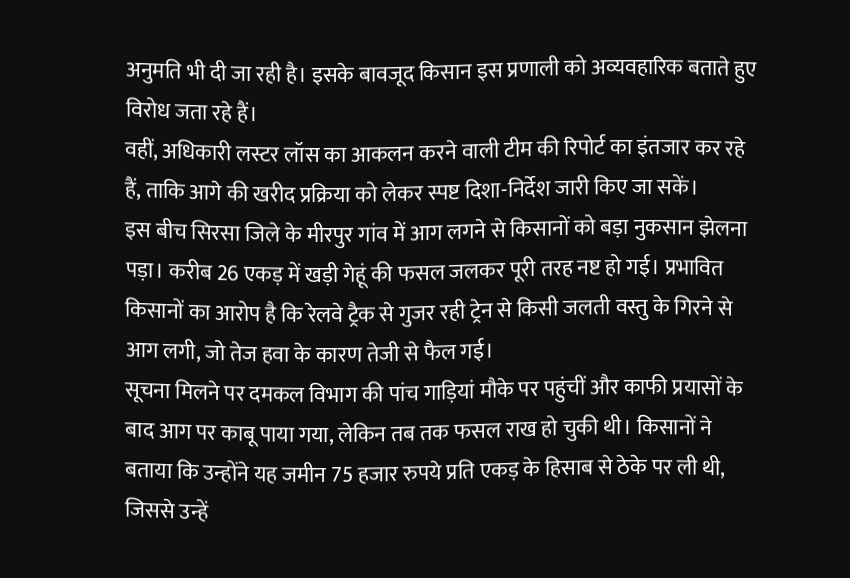अनुमति भी दी जा रही है। इसके बावजूद किसान इस प्रणाली को अव्यवहारिक बताते हुए विरोध जता रहे हैं।
वहीं, अधिकारी लस्टर लॉस का आकलन करने वाली टीम की रिपोर्ट का इंतजार कर रहे हैं, ताकि आगे की खरीद प्रक्रिया को लेकर स्पष्ट दिशा-निर्देश जारी किए जा सकें।
इस बीच सिरसा जिले के मीरपुर गांव में आग लगने से किसानों को बड़ा नुकसान झेलना पड़ा। करीब 26 एकड़ में खड़ी गेहूं की फसल जलकर पूरी तरह नष्ट हो गई। प्रभावित किसानों का आरोप है कि रेलवे ट्रैक से गुजर रही ट्रेन से किसी जलती वस्तु के गिरने से आग लगी, जो तेज हवा के कारण तेजी से फैल गई।
सूचना मिलने पर दमकल विभाग की पांच गाड़ियां मौके पर पहुंचीं और काफी प्रयासों के बाद आग पर काबू पाया गया, लेकिन तब तक फसल राख हो चुकी थी। किसानों ने बताया कि उन्होंने यह जमीन 75 हजार रुपये प्रति एकड़ के हिसाब से ठेके पर ली थी, जिससे उन्हें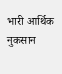भारी आर्थिक नुकसान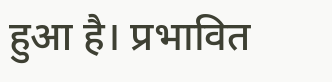हुआ है। प्रभावित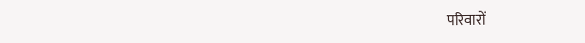परिवारों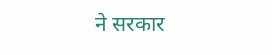ने सरकार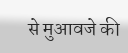से मुआवजे की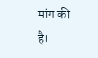मांग की है।